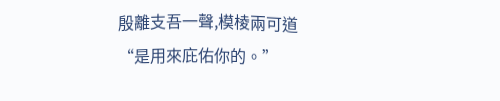殷離支吾一聲,模棱兩可道“是用來庇佑你的。”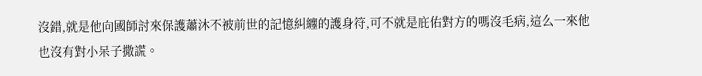沒錯,就是他向國師討來保護蕭沐不被前世的記憶糾纏的護身符,可不就是庇佑對方的嗎沒毛病,這么一來他也沒有對小呆子撒謊。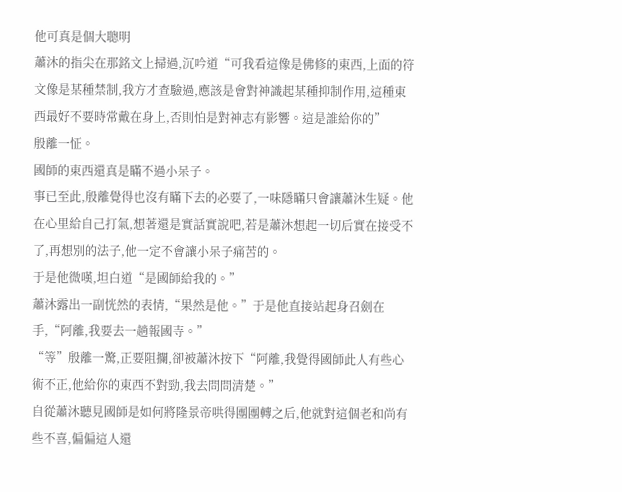他可真是個大聰明
蕭沐的指尖在那銘文上掃過,沉吟道“可我看這像是佛修的東西,上面的符文像是某種禁制,我方才查驗過,應該是會對神識起某種抑制作用,這種東西最好不要時常戴在身上,否則怕是對神志有影響。這是誰給你的”
殷離一怔。
國師的東西還真是瞞不過小呆子。
事已至此,殷離覺得也沒有瞞下去的必要了,一味隱瞞只會讓蕭沐生疑。他在心里給自己打氣,想著還是實話實說吧,若是蕭沐想起一切后實在接受不了,再想別的法子,他一定不會讓小呆子痛苦的。
于是他微嘆,坦白道“是國師給我的。”
蕭沐露出一副恍然的表情,“果然是他。”于是他直接站起身召劍在手,“阿離,我要去一趟報國寺。”
“等”殷離一驚,正要阻攔,卻被蕭沐按下“阿離,我覺得國師此人有些心術不正,他給你的東西不對勁,我去問問清楚。”
自從蕭沐聽見國師是如何將隆景帝哄得團團轉之后,他就對這個老和尚有些不喜,偏偏這人還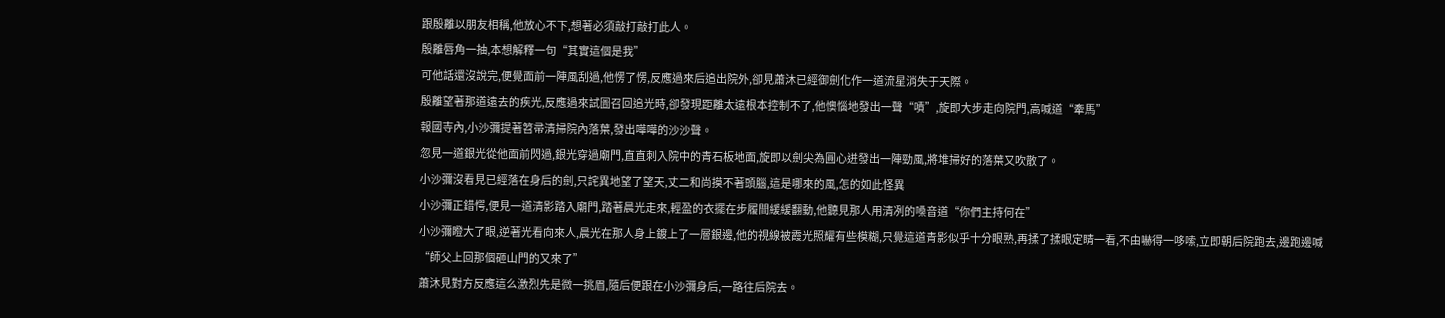跟殷離以朋友相稱,他放心不下,想著必須敲打敲打此人。
殷離唇角一抽,本想解釋一句“其實這個是我”
可他話還沒說完,便覺面前一陣風刮過,他愣了愣,反應過來后追出院外,卻見蕭沐已經御劍化作一道流星消失于天際。
殷離望著那道遠去的疾光,反應過來試圖召回追光時,卻發現距離太遠根本控制不了,他懊惱地發出一聲“嘖”,旋即大步走向院門,高喊道“牽馬”
報國寺內,小沙彌提著笤帚清掃院內落葉,發出嘩嘩的沙沙聲。
忽見一道銀光從他面前閃過,銀光穿過廟門,直直刺入院中的青石板地面,旋即以劍尖為圓心迸發出一陣勁風,將堆掃好的落葉又吹散了。
小沙彌沒看見已經落在身后的劍,只詫異地望了望天,丈二和尚摸不著頭腦,這是哪來的風,怎的如此怪異
小沙彌正錯愕,便見一道清影踏入廟門,踏著晨光走來,輕盈的衣擺在步履間緩緩翻動,他聽見那人用清冽的嗓音道“你們主持何在”
小沙彌瞪大了眼,逆著光看向來人,晨光在那人身上鍍上了一層銀邊,他的視線被霞光照耀有些模糊,只覺這道青影似乎十分眼熟,再揉了揉眼定睛一看,不由嚇得一哆嗦,立即朝后院跑去,邊跑邊喊“師父上回那個砸山門的又來了”
蕭沐見對方反應這么激烈先是微一挑眉,隨后便跟在小沙彌身后,一路往后院去。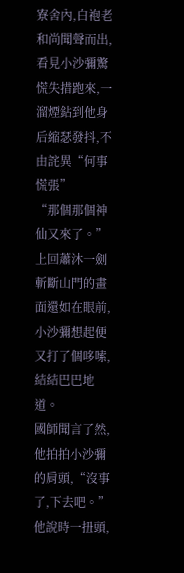寮舍內,白袍老和尚聞聲而出,看見小沙彌驚慌失措跑來,一溜煙鉆到他身后縮瑟發抖,不由詫異“何事慌張”
“那個那個神仙又來了。”上回蕭沐一劍斬斷山門的畫面還如在眼前,小沙彌想起便又打了個哆嗦,結結巴巴地道。
國師聞言了然,他拍拍小沙彌的肩頭,“沒事了,下去吧。”他說時一扭頭,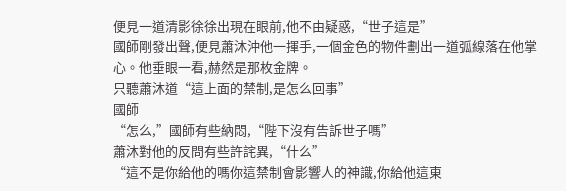便見一道清影徐徐出現在眼前,他不由疑惑,“世子這是”
國師剛發出聲,便見蕭沐沖他一揮手,一個金色的物件劃出一道弧線落在他掌心。他垂眼一看,赫然是那枚金牌。
只聽蕭沐道“這上面的禁制,是怎么回事”
國師
“怎么,”國師有些納悶,“陛下沒有告訴世子嗎”
蕭沐對他的反問有些許詫異,“什么”
“這不是你給他的嗎你這禁制會影響人的神識,你給他這東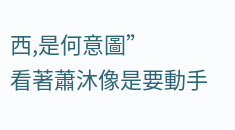西,是何意圖”
看著蕭沐像是要動手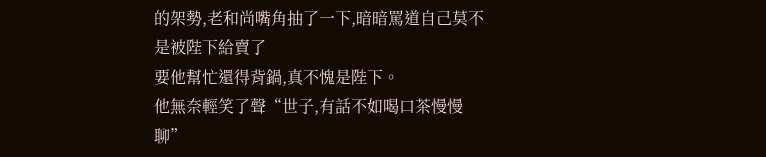的架勢,老和尚嘴角抽了一下,暗暗罵道自己莫不是被陛下給賣了
要他幫忙還得背鍋,真不愧是陛下。
他無奈輕笑了聲“世子,有話不如喝口茶慢慢聊”